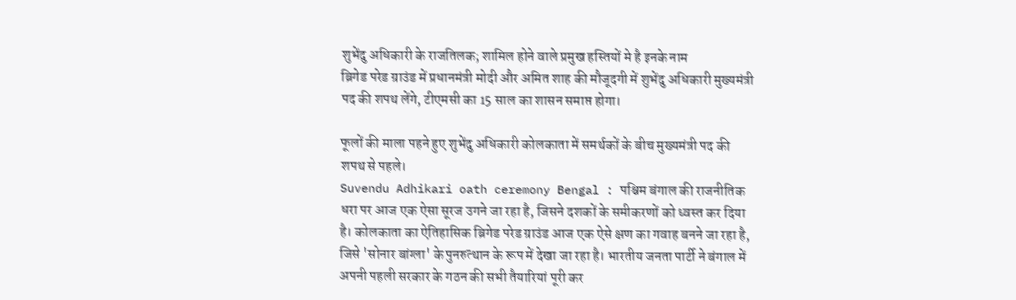शुभेंदु अधिकारी के राजतिलक; शामिल होने वाले प्रमुख हस्तियों मे है इनके नाम
ब्रिगेड परेड ग्राउंड में प्रधानमंत्री मोदी और अमित शाह की मौजूदगी में शुभेंदु अधिकारी मुख्यमंत्री पद की शपथ लेंगे, टीएमसी का 15 साल का शासन समाप्त होगा।

फूलों की माला पहने हुए शुभेंदु अधिकारी कोलकाता में समर्थकों के बीच मुख्यमंत्री पद की शपथ से पहले।
Suvendu Adhikari oath ceremony Bengal : पश्चिम बंगाल की राजनीतिक धरा पर आज एक ऐसा सूरज उगने जा रहा है, जिसने दशकों के समीकरणों को ध्वस्त कर दिया है। कोलकाता का ऐतिहासिक ब्रिगेड परेड ग्राउंड आज एक ऐसे क्षण का गवाह बनने जा रहा है, जिसे 'सोनार बांग्ला' के पुनरुत्थान के रूप में देखा जा रहा है। भारतीय जनता पार्टी ने बंगाल में अपनी पहली सरकार के गठन की सभी तैयारियां पूरी कर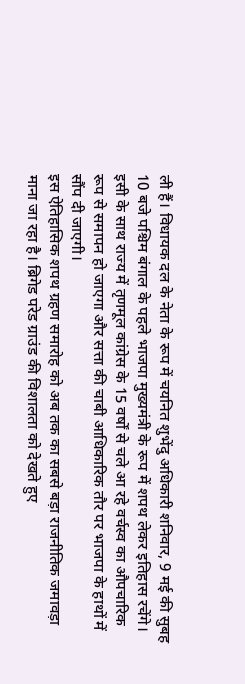ली हैं। विधायक दल के नेता के रूप में चयनित शुभेंदु अधिकारी शनिवार, 9 मई की सुबह 10 बजे पश्चिम बंगाल के पहले भाजपा मुख्यमंत्री के रूप में शपथ लेकर इतिहास रचेंगे। इसी के साथ राज्य में तृणमूल कांग्रेस के 15 वर्षों से चले आ रहे वर्चस्व का औपचारिक रूप से समापन हो जाएगा और सत्ता की चाबी आधिकारिक तौर पर भाजपा के हाथों में सौंप दी जाएगी।
इस ऐतिहासिक शपथ ग्रहण समारोह को अब तक का सबसे बड़ा राजनीतिक जमावड़ा माना जा रहा है। ब्रिगेड परेड ग्राउंड की विशालता को देखते हुए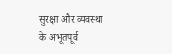सुरक्षा और व्यवस्था के अभूतपूर्व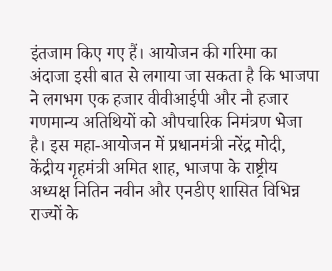इंतजाम किए गए हैं। आयोजन की गरिमा का अंदाजा इसी बात से लगाया जा सकता है कि भाजपा ने लगभग एक हजार वीवीआईपी और नौ हजार गणमान्य अतिथियों को औपचारिक निमंत्रण भेजा है। इस महा-आयोजन में प्रधानमंत्री नरेंद्र मोदी, केंद्रीय गृहमंत्री अमित शाह, भाजपा के राष्ट्रीय अध्यक्ष नितिन नवीन और एनडीए शासित विभिन्न राज्यों के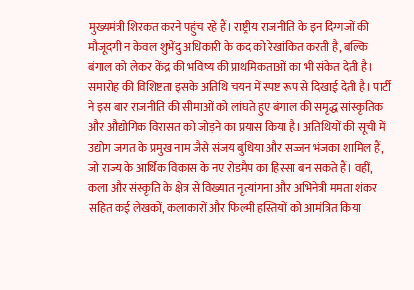मुख्यमंत्री शिरकत करने पहुंच रहे हैं। राष्ट्रीय राजनीति के इन दिग्गजों की मौजूदगी न केवल शुभेंदु अधिकारी के कद को रेखांकित करती है, बल्कि बंगाल को लेकर केंद्र की भविष्य की प्राथमिकताओं का भी संकेत देती है।
समारोह की विशिष्टता इसके अतिथि चयन में स्पष्ट रूप से दिखाई देती है। पार्टी ने इस बार राजनीति की सीमाओं को लांघते हुए बंगाल की समृद्ध सांस्कृतिक और औद्योगिक विरासत को जोड़ने का प्रयास किया है। अतिथियों की सूची में उद्योग जगत के प्रमुख नाम जैसे संजय बुधिया और सज्जन भंजका शामिल हैं, जो राज्य के आर्थिक विकास के नए रोडमैप का हिस्सा बन सकते हैं। वहीं, कला और संस्कृति के क्षेत्र से विख्यात नृत्यांगना और अभिनेत्री ममता शंकर सहित कई लेखकों, कलाकारों और फिल्मी हस्तियों को आमंत्रित किया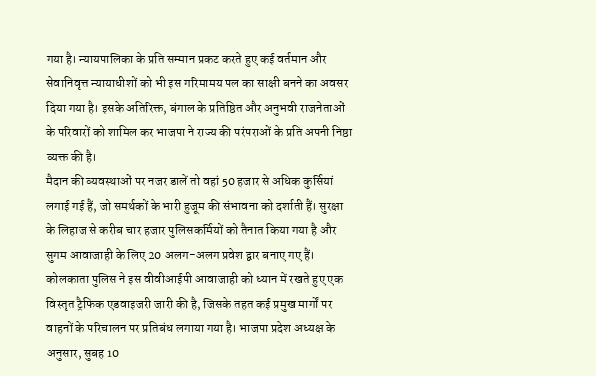गया है। न्यायपालिका के प्रति सम्मान प्रकट करते हुए कई वर्तमान और सेवानिवृत्त न्यायाधीशों को भी इस गरिमामय पल का साक्षी बनने का अवसर दिया गया है। इसके अतिरिक्त, बंगाल के प्रतिष्ठित और अनुभवी राजनेताओं के परिवारों को शामिल कर भाजपा ने राज्य की परंपराओं के प्रति अपनी निष्ठा व्यक्त की है।
मैदान की व्यवस्थाओं पर नजर डालें तो वहां 50 हजार से अधिक कुर्सियां लगाई गई हैं, जो समर्थकों के भारी हुजूम की संभावना को दर्शाती हैं। सुरक्षा के लिहाज से करीब चार हजार पुलिसकर्मियों को तैनात किया गया है और सुगम आवाजाही के लिए 20 अलग-अलग प्रवेश द्वार बनाए गए हैं। कोलकाता पुलिस ने इस वीवीआईपी आवाजाही को ध्यान में रखते हुए एक विस्तृत ट्रैफिक एडवाइजरी जारी की है, जिसके तहत कई प्रमुख मार्गों पर वाहनों के परिचालन पर प्रतिबंध लगाया गया है। भाजपा प्रदेश अध्यक्ष के अनुसार, सुबह 10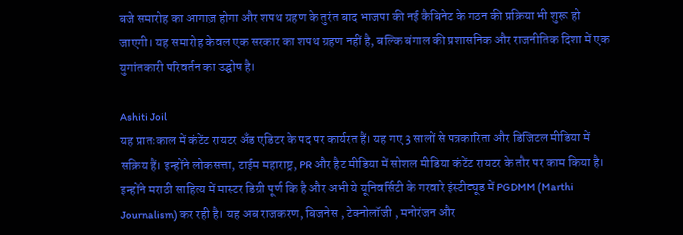बजे समारोह का आगाज़ होगा और शपथ ग्रहण के तुरंत बाद भाजपा की नई कैबिनेट के गठन की प्रक्रिया भी शुरू हो जाएगी। यह समारोह केवल एक सरकार का शपथ ग्रहण नहीं है, बल्कि बंगाल की प्रशासनिक और राजनीतिक दिशा में एक युगांतकारी परिवर्तन का उद्घोष है।

Ashiti Joil
यह प्रातःकाल में कंटेंट रायटर अँड एडिटर के पद पर कार्यरत हैं। यह गए 3 सालों से पत्रकारिता और डिजिटल मीडिया में सक्रिय हैं। इन्होंने लोकसत्ता, टाईम महाराष्ट्र, PR और हैट मीडिया में सोशल मीडिया कंटेंट रायटर के तौर पर काम किया है। इन्होंने मराठी साहित्य में मास्टर डिग्री पूर्ण कि है और अभी ये यूनिवर्सिटी के गरवारे इंस्टीट्यूड में PGDMM (Marthi Journalism) कर रही है। यह अब राजकरण, बिजनेस , टेक्नोलॉजी , मनोरंजन और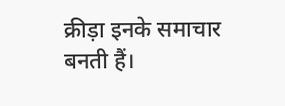क्रीड़ा इनके समाचार बनती हैं।